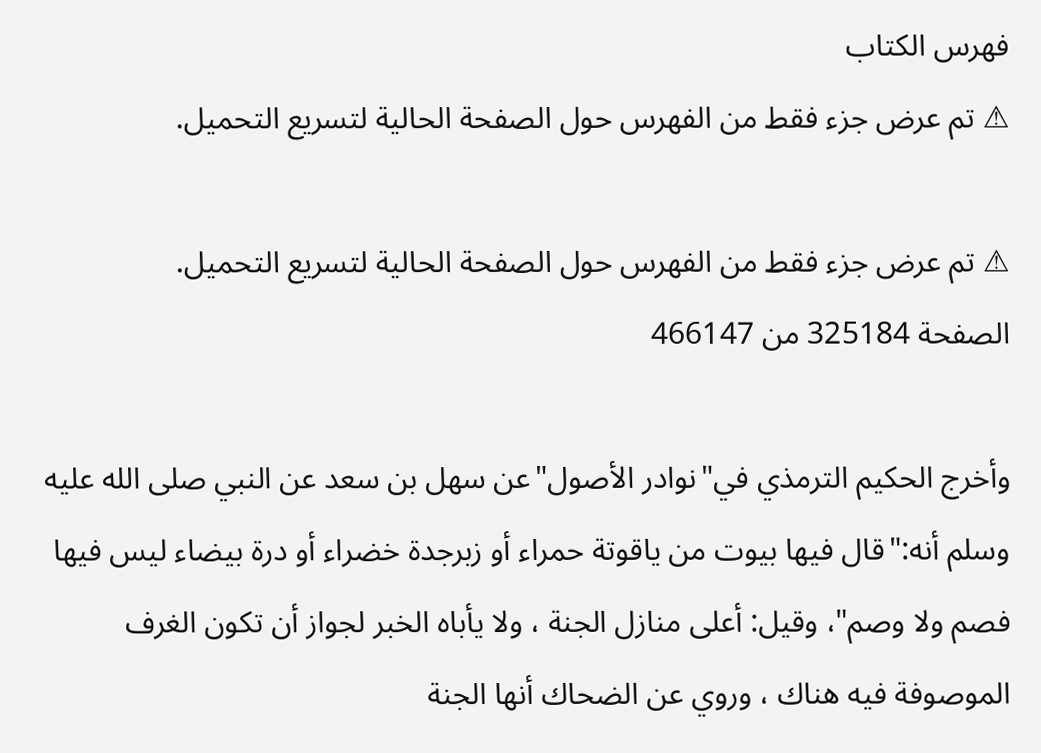فهرس الكتاب
⚠ تم عرض جزء فقط من الفهرس حول الصفحة الحالية لتسريع التحميل.

⚠ تم عرض جزء فقط من الفهرس حول الصفحة الحالية لتسريع التحميل.
الصفحة 325184 من 466147

وأخرج الحكيم الترمذي في"نوادر الأصول"عن سهل بن سعد عن النبي صلى الله عليه وسلم أنه:"قال فيها بيوت من ياقوتة حمراء أو زبرجدة خضراء أو درة بيضاء ليس فيها فصم ولا وصم"، وقيل: أعلى منازل الجنة ، ولا يأباه الخبر لجواز أن تكون الغرف الموصوفة فيه هناك ، وروي عن الضحاك أنها الجنة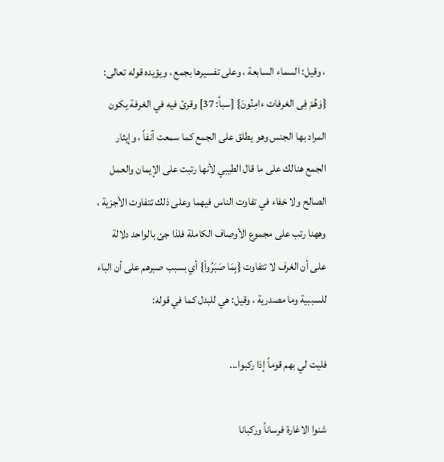، وقيل: السماء السابعة ، وعلى تفسيرها بجمع ، ويؤيده قوله تعالى: {وَهُمْ فِى الغرفات ءامِنُونَ} [سبأ: 37] وقرئ فيه في الغرفة يكون المراد بها الجنس وهو يطلق على الجمع كما سمعت آنفاً ، وإيثار الجمع هنالك على ما قال الطيبي لأنها رتبت على الإيمان والعمل الصالح ولا خفاء في تفاوت الناس فيهما وعلى ذلك تتفاوت الأجزية ، وههنا رتب على مجموع الأوصاف الكاملة فلذا جئ بالواحد دلالة على أن الغرف لا تتفاوت {بِمَا صَبَرُواْ} أي بسبب صبرهم على أن الباء للسببية وما مصدرية ، وقيل: هي للبدل كما في قوله:

فليت لي بهم قوماً إذا ركبوا...

شنوا الاغارة فرساناً وركبانا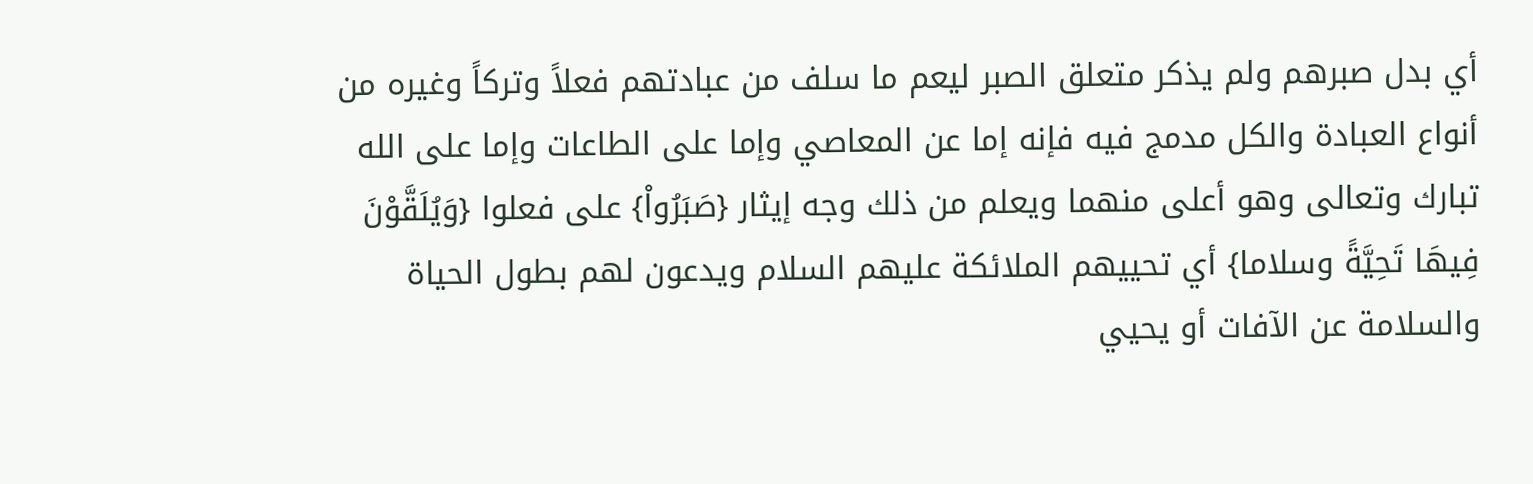أي بدل صبرهم ولم يذكر متعلق الصبر ليعم ما سلف من عبادتهم فعلاً وتركاً وغيره من أنواع العبادة والكل مدمج فيه فإنه إما عن المعاصي وإما على الطاعات وإما على الله تبارك وتعالى وهو أعلى منهما ويعلم من ذلك وجه إيثار {صَبَرُواْ} على فعلوا {وَيُلَقَّوْنَ فِيهَا تَحِيَّةً وسلاما} أي تحييهم الملائكة عليهم السلام ويدعون لهم بطول الحياة والسلامة عن الآفات أو يحيي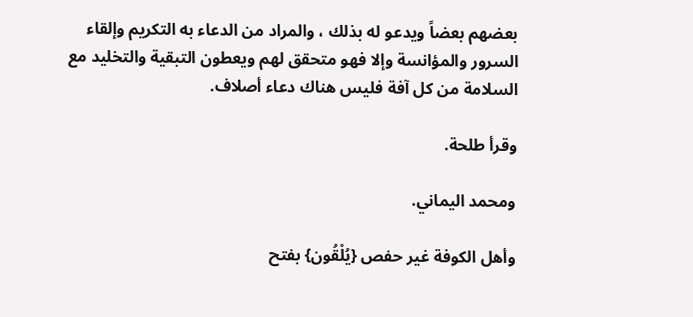بعضهم بعضاً ويدعو له بذلك ، والمراد من الدعاء به التكريم وإلقاء السرور والمؤانسة وإلا فهو متحقق لهم ويعطون التبقية والتخليد مع السلامة من كل آفة فليس هناك دعاء أصلاف.

وقرأ طلحة.

ومحمد اليماني.

وأهل الكوفة غير حفص {يُلْقُون} بفتح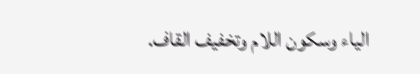الياء وسكون اللام وتخفيف القاف.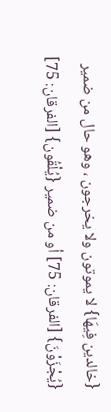{خالدين فِيهَا} لا يموتون ولا يخرجون ، وهو حال من ضمير {يُجْزَوْنَ} [الفرقان: 75] أو من ضمير {يُلْقُون} [الفرقان: 75]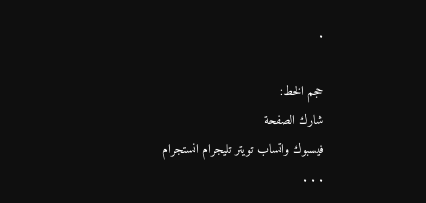.

حجم الخط:
شارك الصفحة
فيسبوك واتساب تويتر تليجرام انستجرام
. . .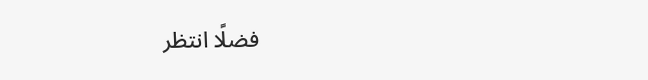فضلًا انتظر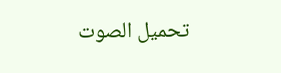تحميل الصوت